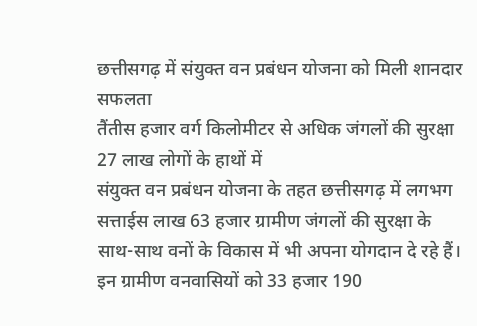छत्तीसगढ़ में संयुक्त वन प्रबंधन योजना को मिली शानदार सफलता
तैंतीस हजार वर्ग किलोमीटर से अधिक जंगलों की सुरक्षा 27 लाख लोगों के हाथों में
संयुक्त वन प्रबंधन योजना के तहत छत्तीसगढ़ में लगभग सत्ताईस लाख 63 हजार ग्रामीण जंगलों की सुरक्षा के साथ-साथ वनों के विकास में भी अपना योगदान दे रहे हैं। इन ग्रामीण वनवासियों को 33 हजार 190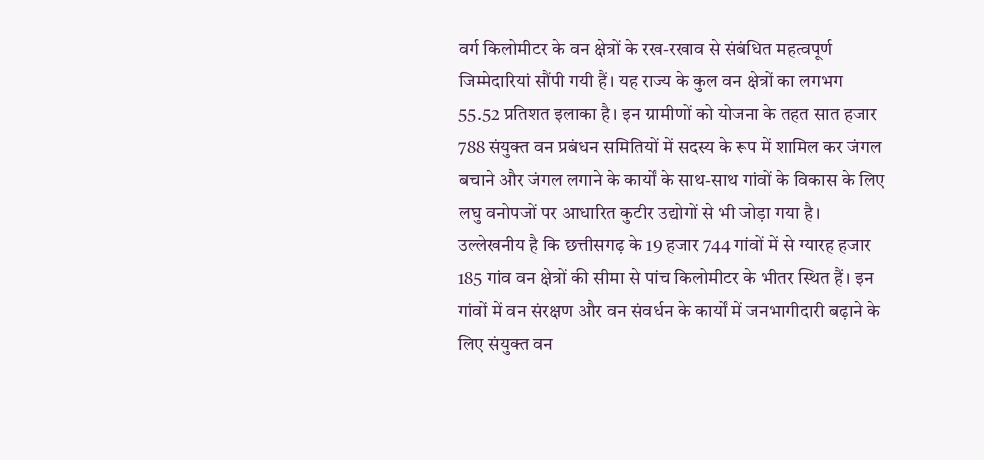वर्ग किलोमीटर के वन क्षेत्रों के रख-रखाव से संबंधित महत्वपूर्ण जिम्मेदारियां सौंपी गयी हैं। यह राज्य के कुल वन क्षेत्रों का लगभग 55.52 प्रतिशत इलाका है। इन ग्रामीणों को योजना के तहत सात हजार 788 संयुक्त वन प्रबंधन समितियों में सदस्य के रूप में शामिल कर जंगल बचाने और जंगल लगाने के कार्यों के साथ-साथ गांवों के विकास के लिए लघु वनोपजों पर आधारित कुटीर उद्योगों से भी जोड़ा गया है।
उल्लेखनीय है कि छत्तीसगढ़ के 19 हजार 744 गांवों में से ग्यारह हजार 185 गांव वन क्षेत्रों की सीमा से पांच किलोमीटर के भीतर स्थित हैं। इन गांवों में वन संरक्षण और वन संवर्धन के कार्यों में जनभागीदारी बढ़ाने के लिए संयुक्त वन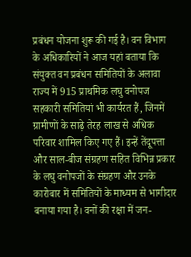प्रबंधन योजना शुरू की गई है। वन विभाग के अधिकारियों ने आज यहां बताया कि संयुक्त वन प्रबंधन समितियों के अलावा राज्य में 915 प्राथमिक लघु वनोपज सहकारी समितियां भी कार्यरत हैं, जिनमें ग्रामीणों के साढ़े तेरह लाख से अधिक परिवार शामिल किए गए हैं। इन्हें तेंदूपत्ता और साल-बीज संग्रहण सहित विभिन्न प्रकार के लघु वनोपजों के संग्रहण और उनके कारोबार में समितियों के माध्यम से भागीदार बनाया गया है। वनों की रक्षा में जन-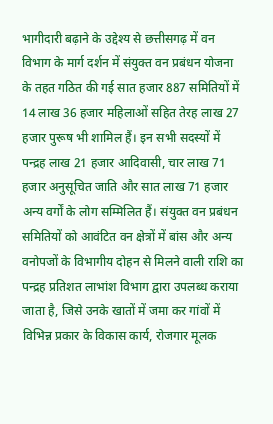भागीदारी बढ़ाने के उद्देश्य से छत्तीसगढ़ में वन विभाग के मार्ग दर्शन में संयुक्त वन प्रबंधन योजना के तहत गठित की गई सात हजार 887 समितियों में 14 लाख 36 हजार महिलाओं सहित तेरह लाख 27 हजार पुरूष भी शामिल हैं। इन सभी सदस्यों में पन्द्रह लाख 21 हजार आदिवासी, चार लाख 71 हजार अनुसूचित जाति और सात लाख 71 हजार अन्य वर्गों के लोग सम्मिलित हैं। संयुक्त वन प्रबंधन समितियों को आवंटित वन क्षेत्रों में बांस और अन्य वनोपजों के विभागीय दोहन से मिलने वाली राशि का पन्द्रह प्रतिशत लाभांश विभाग द्वारा उपलब्ध कराया जाता है, जिसे उनके खातों में जमा कर गांवों में विभिन्न प्रकार के विकास कार्य, रोजगार मूलक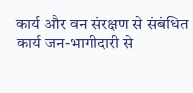कार्य और वन संरक्षण से संबंधित कार्य जन-भागीदारी से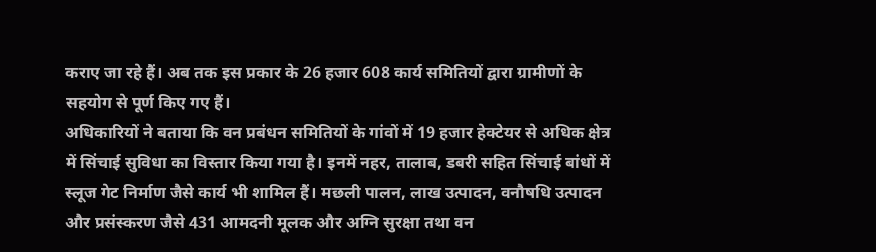कराए जा रहे हैं। अब तक इस प्रकार के 26 हजार 608 कार्य समितियों द्वारा ग्रामीणों के सहयोग से पूर्ण किए गए हैं।
अधिकारियों ने बताया कि वन प्रबंधन समितियों के गांवों में 19 हजार हेक्टेयर से अधिक क्षेत्र में सिंचाई सुविधा का विस्तार किया गया है। इनमें नहर, तालाब, डबरी सहित सिंचाई बांधों में स्लूज गेट निर्माण जैसे कार्य भी शामिल हैं। मछली पालन, लाख उत्पादन, वनौषधि उत्पादन और प्रसंस्करण जैसे 431 आमदनी मूलक और अग्नि सुरक्षा तथा वन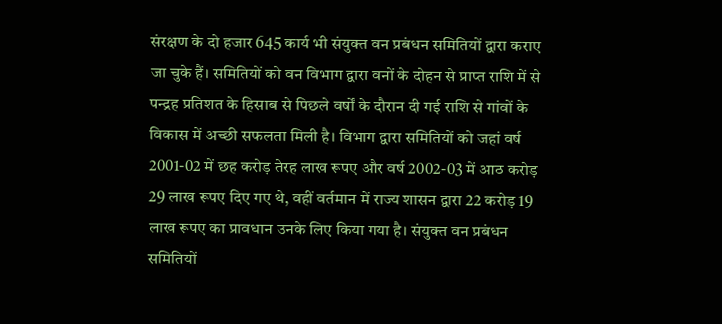संरक्षण के दो हजार 645 कार्य भी संयुक्त वन प्रबंधन समितियों द्वारा कराए जा चुके हैं। समितियों को वन विभाग द्वारा वनों के दोहन से प्राप्त राशि में से पन्द्रह प्रतिशत के हिसाब से पिछले वर्षों के दौरान दी गई राशि से गांवों के विकास में अच्छी सफलता मिली है। विभाग द्वारा समितियों को जहां वर्ष 2001-02 में छह करोड़ तेरह लाख रूपए और वर्ष 2002-03 में आठ करोड़ 29 लाख रूपए दिए गए थे, वहीं वर्तमान में राज्य शासन द्वारा 22 करोड़ 19 लाख रूपए का प्रावधान उनके लिए किया गया है। संयुक्त वन प्रबंधन समितियों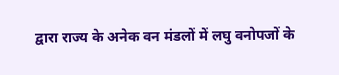द्वारा राज्य के अनेक वन मंडलों में लघु वनोपजों के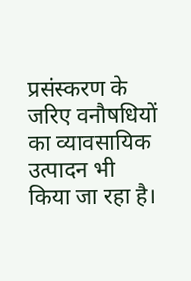प्रसंस्करण के जरिए वनौषधियों का व्यावसायिक उत्पादन भी किया जा रहा है।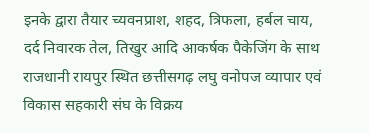इनके द्वारा तैयार च्यवनप्राश, शहद, त्रिफला, हर्बल चाय, दर्द निवारक तेल, तिखुर आदि आकर्षक पैकेजिंग के साथ राजधानी रायपुर स्थित छत्तीसगढ़ लघु वनोपज व्यापार एवं विकास सहकारी संघ के विक्रय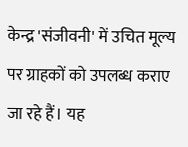केन्द्र 'संजीवनी' में उचित मूल्य पर ग्राहकों को उपलब्ध कराए जा रहे हैं। यह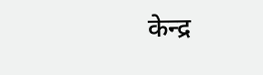केन्द्र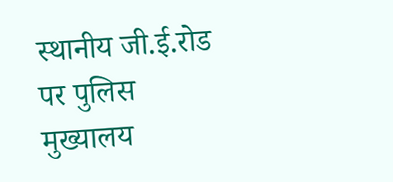स्थानीय जी.ई.रोड पर पुलिस मुख्यालय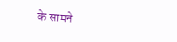के सामने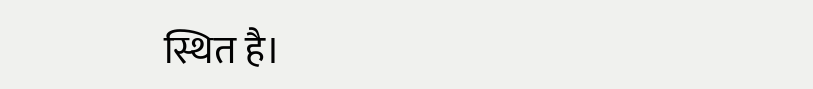स्थित है।